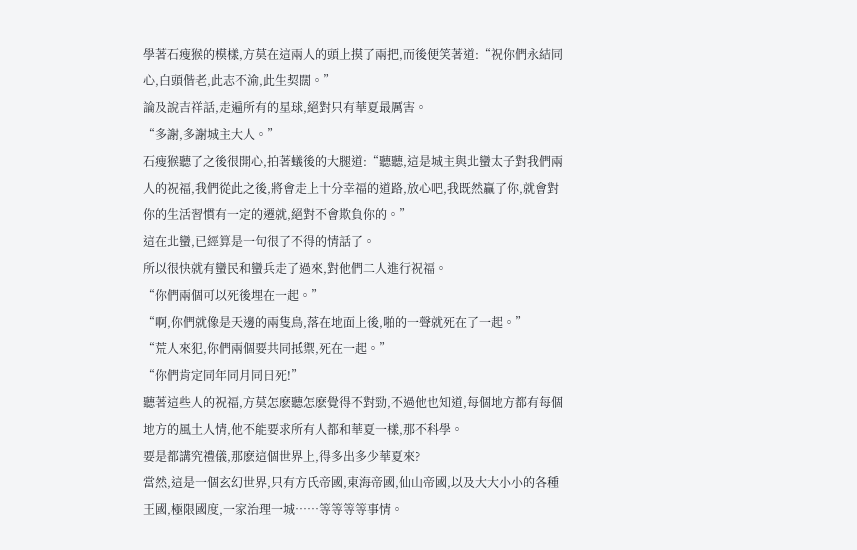學著石瘦猴的模樣,方莫在這兩人的頭上摸了兩把,而後便笑著道:“祝你們永結同心,白頭偕老,此志不渝,此生契闊。”
論及說吉祥話,走遍所有的星球,絕對只有華夏最厲害。
“多謝,多謝城主大人。”
石瘦猴聽了之後很開心,拍著蟻後的大腿道:“聽聽,這是城主與北蠻太子對我們兩人的祝福,我們從此之後,將會走上十分幸福的道路,放心吧,我既然贏了你,就會對你的生活習慣有一定的遷就,絕對不會欺負你的。”
這在北蠻,已經算是一句很了不得的情話了。
所以很快就有蠻民和蠻兵走了過來,對他們二人進行祝福。
“你們兩個可以死後埋在一起。”
“啊,你們就像是天邊的兩隻鳥,落在地面上後,啪的一聲就死在了一起。”
“荒人來犯,你們兩個要共同抵禦,死在一起。”
“你們肯定同年同月同日死!”
聽著這些人的祝福,方莫怎麽聽怎麽覺得不對勁,不過他也知道,每個地方都有每個地方的風土人情,他不能要求所有人都和華夏一樣,那不科學。
要是都講究禮儀,那麽這個世界上,得多出多少華夏來?
當然,這是一個玄幻世界,只有方氏帝國,東海帝國,仙山帝國,以及大大小小的各種王國,極限國度,一家治理一城……等等等等事情。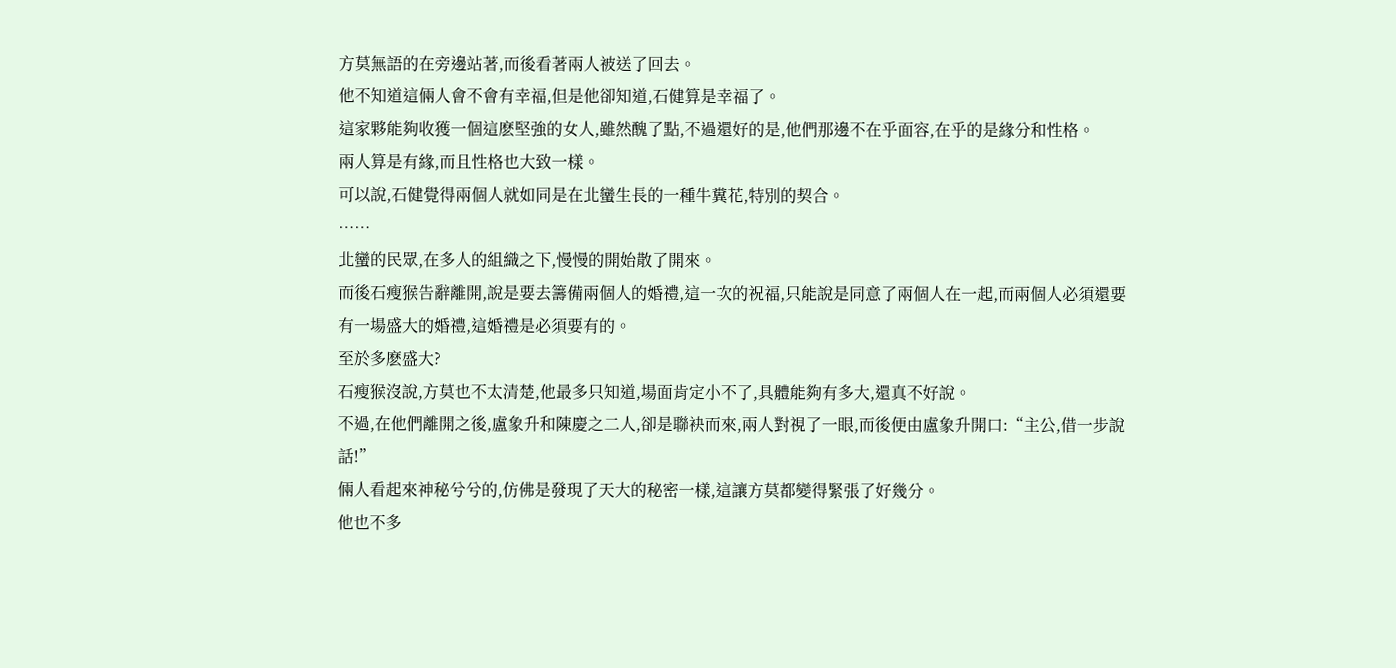方莫無語的在旁邊站著,而後看著兩人被送了回去。
他不知道這倆人會不會有幸福,但是他卻知道,石健算是幸福了。
這家夥能夠收獲一個這麽堅強的女人,雖然醜了點,不過還好的是,他們那邊不在乎面容,在乎的是緣分和性格。
兩人算是有緣,而且性格也大致一樣。
可以說,石健覺得兩個人就如同是在北蠻生長的一種牛糞花,特別的契合。
……
北蠻的民眾,在多人的組織之下,慢慢的開始散了開來。
而後石瘦猴告辭離開,說是要去籌備兩個人的婚禮,這一次的祝福,只能說是同意了兩個人在一起,而兩個人必須還要有一場盛大的婚禮,這婚禮是必須要有的。
至於多麽盛大?
石瘦猴沒說,方莫也不太清楚,他最多只知道,場面肯定小不了,具體能夠有多大,還真不好說。
不過,在他們離開之後,盧象升和陳慶之二人,卻是聯袂而來,兩人對視了一眼,而後便由盧象升開口:“主公,借一步說話!”
倆人看起來神秘兮兮的,仿佛是發現了天大的秘密一樣,這讓方莫都變得緊張了好幾分。
他也不多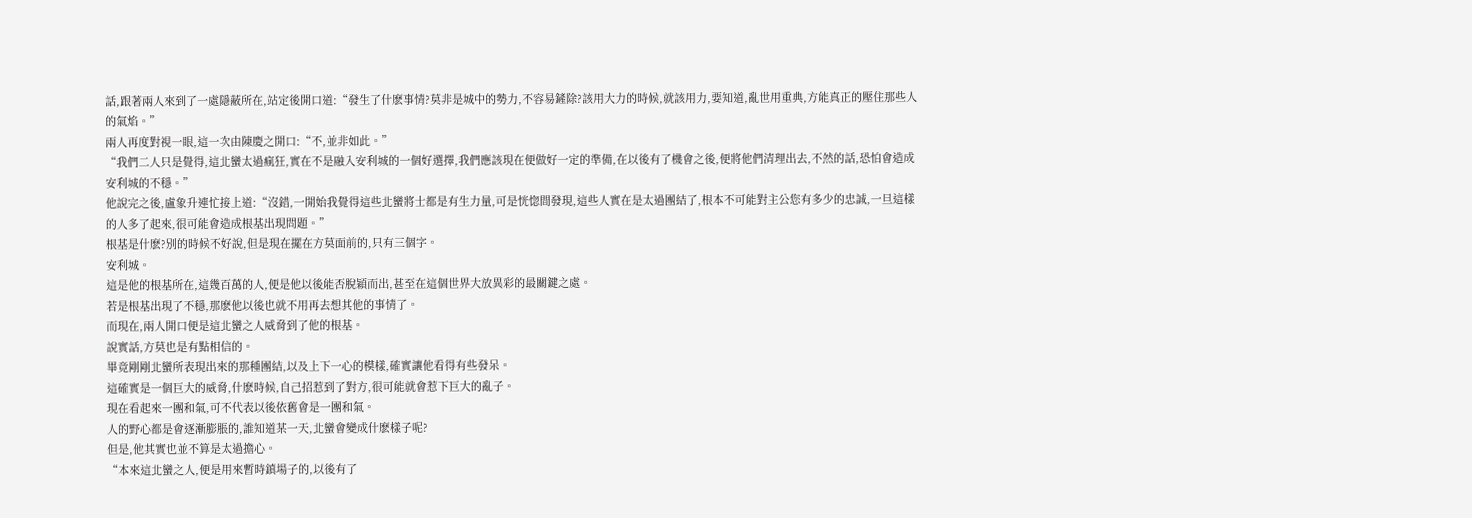話,跟著兩人來到了一處隱蔽所在,站定後開口道:“發生了什麽事情?莫非是城中的勢力,不容易鏟除?該用大力的時候,就該用力,要知道,亂世用重典,方能真正的壓住那些人的氣焰。”
兩人再度對視一眼,這一次由陳慶之開口:“不,並非如此。”
“我們二人只是覺得,這北蠻太過瘋狂,實在不是融入安利城的一個好選擇,我們應該現在便做好一定的準備,在以後有了機會之後,便將他們清理出去,不然的話,恐怕會造成安利城的不穩。”
他說完之後,盧象升連忙接上道:“沒錯,一開始我覺得這些北蠻將士都是有生力量,可是恍惚間發現,這些人實在是太過團結了,根本不可能對主公您有多少的忠誠,一旦這樣的人多了起來,很可能會造成根基出現問題。”
根基是什麽?別的時候不好說,但是現在擺在方莫面前的,只有三個字。
安利城。
這是他的根基所在,這幾百萬的人,便是他以後能否脫穎而出,甚至在這個世界大放異彩的最關鍵之處。
若是根基出現了不穩,那麽他以後也就不用再去想其他的事情了。
而現在,兩人開口便是這北蠻之人威脅到了他的根基。
說實話,方莫也是有點相信的。
畢竟剛剛北蠻所表現出來的那種團結,以及上下一心的模樣,確實讓他看得有些發呆。
這確實是一個巨大的威脅,什麽時候,自己招惹到了對方,很可能就會惹下巨大的亂子。
現在看起來一團和氣,可不代表以後依舊會是一團和氣。
人的野心都是會逐漸膨脹的,誰知道某一天,北蠻會變成什麽樣子呢?
但是,他其實也並不算是太過擔心。
“本來這北蠻之人,便是用來暫時鎮場子的,以後有了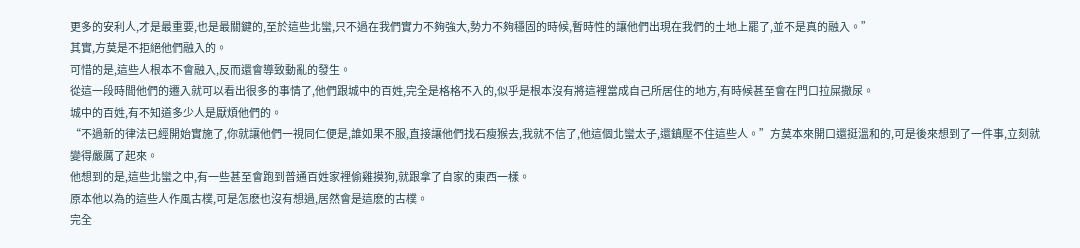更多的安利人,才是最重要,也是最關鍵的,至於這些北蠻,只不過在我們實力不夠強大,勢力不夠穩固的時候,暫時性的讓他們出現在我們的土地上罷了,並不是真的融入。”
其實,方莫是不拒絕他們融入的。
可惜的是,這些人根本不會融入,反而還會導致動亂的發生。
從這一段時間他們的遷入就可以看出很多的事情了,他們跟城中的百姓,完全是格格不入的,似乎是根本沒有將這裡當成自己所居住的地方,有時候甚至會在門口拉屎撒尿。
城中的百姓,有不知道多少人是厭煩他們的。
“不過新的律法已經開始實施了,你就讓他們一視同仁便是,誰如果不服,直接讓他們找石瘦猴去,我就不信了,他這個北蠻太子,還鎮壓不住這些人。”方莫本來開口還挺溫和的,可是後來想到了一件事,立刻就變得嚴厲了起來。
他想到的是,這些北蠻之中,有一些甚至會跑到普通百姓家裡偷雞摸狗,就跟拿了自家的東西一樣。
原本他以為的這些人作風古樸,可是怎麽也沒有想過,居然會是這麽的古樸。
完全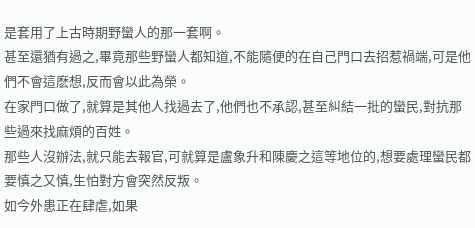是套用了上古時期野蠻人的那一套啊。
甚至還猶有過之,畢竟那些野蠻人都知道,不能隨便的在自己門口去招惹禍端,可是他們不會這麽想,反而會以此為榮。
在家門口做了,就算是其他人找過去了,他們也不承認,甚至糾結一批的蠻民,對抗那些過來找麻煩的百姓。
那些人沒辦法,就只能去報官,可就算是盧象升和陳慶之這等地位的,想要處理蠻民都要慎之又慎,生怕對方會突然反叛。
如今外患正在肆虐,如果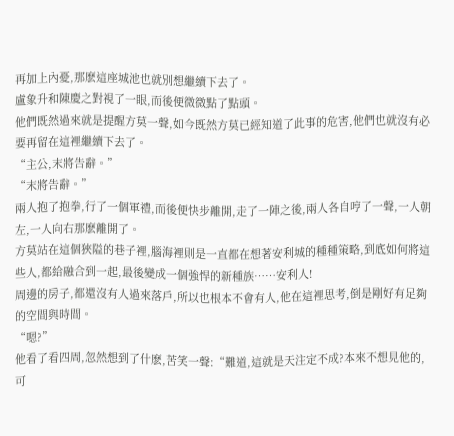再加上內憂,那麽這座城池也就別想繼續下去了。
盧象升和陳慶之對視了一眼,而後便微微點了點頭。
他們既然過來就是提醒方莫一聲,如今既然方莫已經知道了此事的危害,他們也就沒有必要再留在這裡繼續下去了。
“主公,末將告辭。”
“末將告辭。”
兩人抱了抱拳,行了一個軍禮,而後便快步離開,走了一陣之後,兩人各自哼了一聲,一人朝左,一人向右那麽離開了。
方莫站在這個狹隘的巷子裡,腦海裡則是一直都在想著安利城的種種策略,到底如何將這些人,都給融合到一起,最後變成一個強悍的新種族……安利人!
周邊的房子,都還沒有人過來落戶,所以也根本不會有人,他在這裡思考,倒是剛好有足夠的空間與時間。
“嗯?”
他看了看四周,忽然想到了什麽,苦笑一聲:“難道,這就是天注定不成?本來不想見他的,可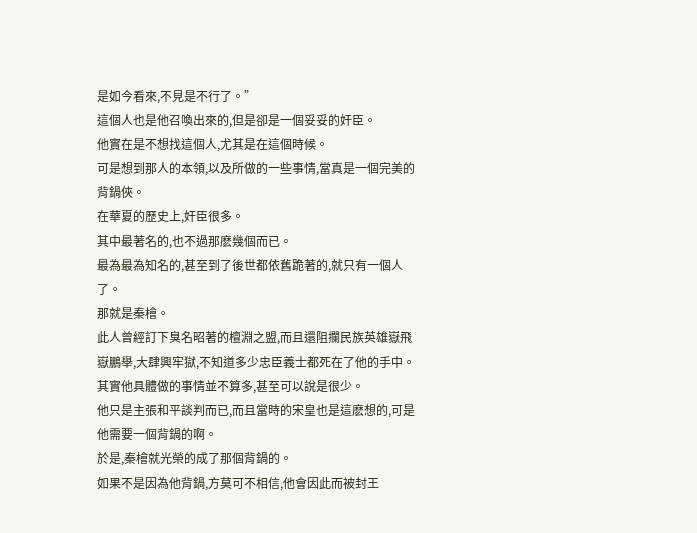是如今看來,不見是不行了。”
這個人也是他召喚出來的,但是卻是一個妥妥的奸臣。
他實在是不想找這個人,尤其是在這個時候。
可是想到那人的本領,以及所做的一些事情,當真是一個完美的背鍋俠。
在華夏的歷史上,奸臣很多。
其中最著名的,也不過那麽幾個而已。
最為最為知名的,甚至到了後世都依舊跪著的,就只有一個人了。
那就是秦檜。
此人曾經訂下臭名昭著的檀淵之盟,而且還阻攔民族英雄嶽飛嶽鵬舉,大肆興牢獄,不知道多少忠臣義士都死在了他的手中。
其實他具體做的事情並不算多,甚至可以說是很少。
他只是主張和平談判而已,而且當時的宋皇也是這麽想的,可是他需要一個背鍋的啊。
於是,秦檜就光榮的成了那個背鍋的。
如果不是因為他背鍋,方莫可不相信,他會因此而被封王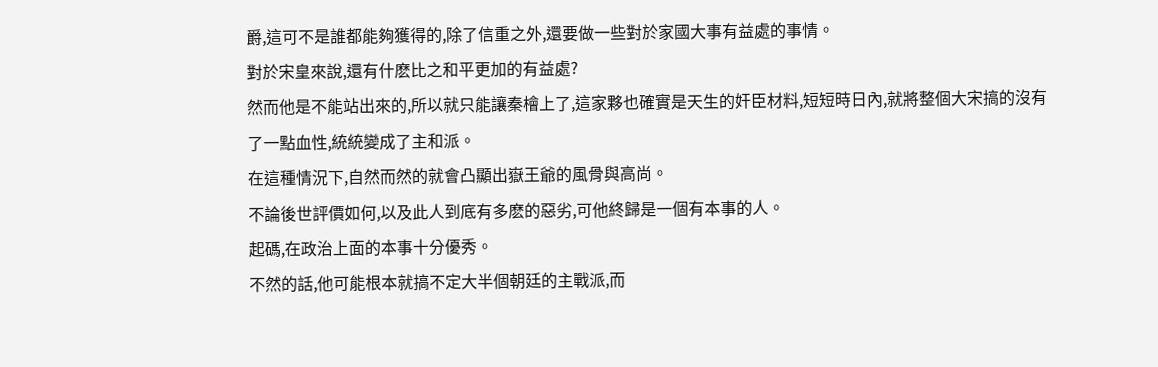爵,這可不是誰都能夠獲得的,除了信重之外,還要做一些對於家國大事有益處的事情。
對於宋皇來說,還有什麽比之和平更加的有益處?
然而他是不能站出來的,所以就只能讓秦檜上了,這家夥也確實是天生的奸臣材料,短短時日內,就將整個大宋搞的沒有了一點血性,統統變成了主和派。
在這種情況下,自然而然的就會凸顯出嶽王爺的風骨與高尚。
不論後世評價如何,以及此人到底有多麽的惡劣,可他終歸是一個有本事的人。
起碼,在政治上面的本事十分優秀。
不然的話,他可能根本就搞不定大半個朝廷的主戰派,而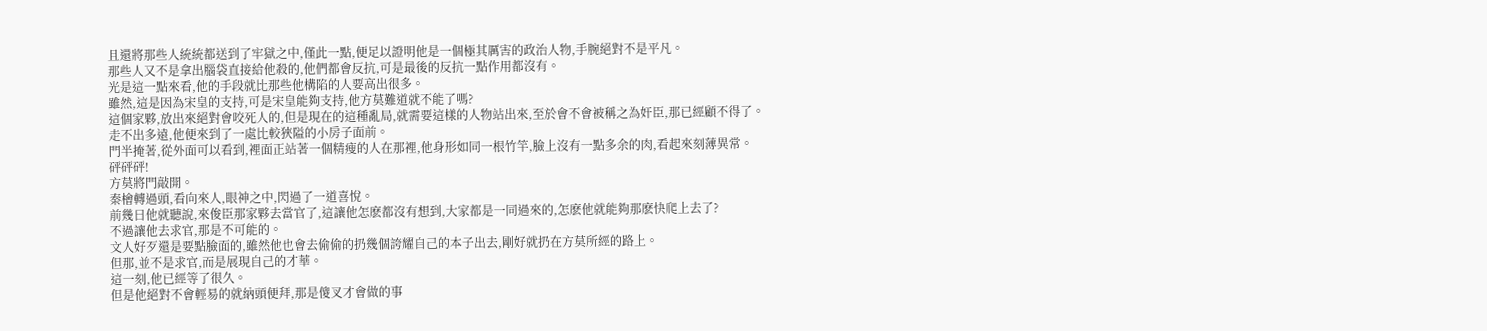且還將那些人統統都送到了牢獄之中,僅此一點,便足以證明他是一個極其厲害的政治人物,手腕絕對不是平凡。
那些人又不是拿出腦袋直接給他殺的,他們都會反抗,可是最後的反抗一點作用都沒有。
光是這一點來看,他的手段就比那些他構陷的人要高出很多。
雖然,這是因為宋皇的支持,可是宋皇能夠支持,他方莫難道就不能了嗎?
這個家夥,放出來絕對會咬死人的,但是現在的這種亂局,就需要這樣的人物站出來,至於會不會被稱之為奸臣,那已經顧不得了。
走不出多遠,他便來到了一處比較狹隘的小房子面前。
門半掩著,從外面可以看到,裡面正站著一個精瘦的人在那裡,他身形如同一根竹竿,臉上沒有一點多余的肉,看起來刻薄異常。
砰砰砰!
方莫將門敲開。
秦檜轉過頭,看向來人,眼神之中,閃過了一道喜悅。
前幾日他就聽說,來俊臣那家夥去當官了,這讓他怎麽都沒有想到,大家都是一同過來的,怎麽他就能夠那麽快爬上去了?
不過讓他去求官,那是不可能的。
文人好歹還是要點臉面的,雖然他也會去偷偷的扔幾個誇耀自己的本子出去,剛好就扔在方莫所經的路上。
但那,並不是求官,而是展現自己的才華。
這一刻,他已經等了很久。
但是他絕對不會輕易的就納頭便拜,那是傻叉才會做的事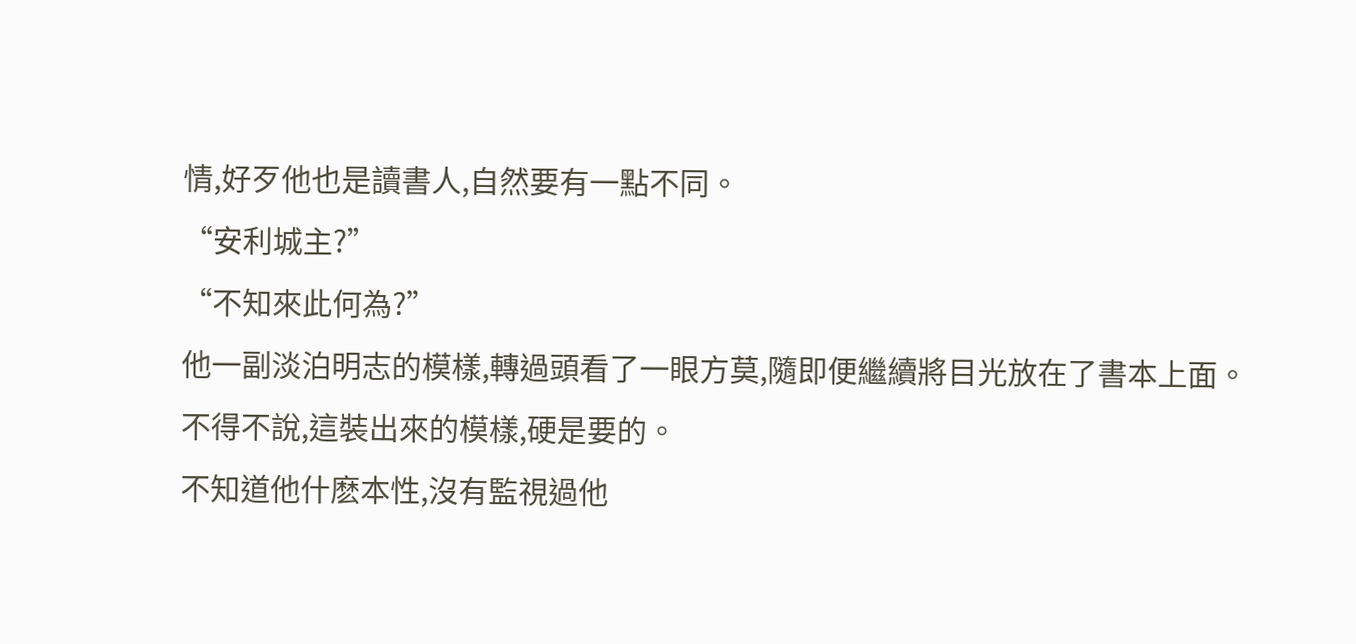情,好歹他也是讀書人,自然要有一點不同。
“安利城主?”
“不知來此何為?”
他一副淡泊明志的模樣,轉過頭看了一眼方莫,隨即便繼續將目光放在了書本上面。
不得不說,這裝出來的模樣,硬是要的。
不知道他什麽本性,沒有監視過他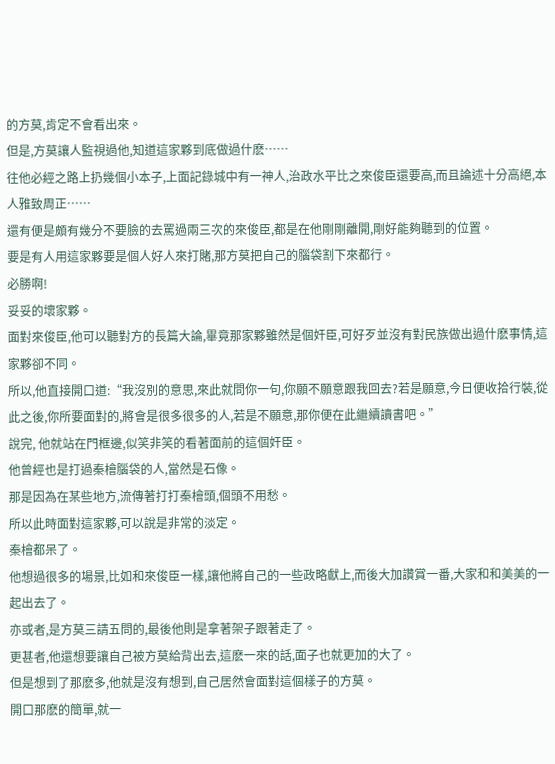的方莫,肯定不會看出來。
但是,方莫讓人監視過他,知道這家夥到底做過什麽……
往他必經之路上扔幾個小本子,上面記錄城中有一神人,治政水平比之來俊臣還要高,而且論述十分高絕,本人雅致周正……
還有便是頗有幾分不要臉的去罵過兩三次的來俊臣,都是在他剛剛離開,剛好能夠聽到的位置。
要是有人用這家夥要是個人好人來打賭,那方莫把自己的腦袋割下來都行。
必勝啊!
妥妥的壞家夥。
面對來俊臣,他可以聽對方的長篇大論,畢竟那家夥雖然是個奸臣,可好歹並沒有對民族做出過什麽事情,這家夥卻不同。
所以,他直接開口道:“我沒別的意思,來此就問你一句,你願不願意跟我回去?若是願意,今日便收拾行裝,從此之後,你所要面對的,將會是很多很多的人,若是不願意,那你便在此繼續讀書吧。”
說完, 他就站在門框邊,似笑非笑的看著面前的這個奸臣。
他曾經也是打過秦檜腦袋的人,當然是石像。
那是因為在某些地方,流傳著打打秦檜頭,個頭不用愁。
所以此時面對這家夥,可以說是非常的淡定。
秦檜都呆了。
他想過很多的場景,比如和來俊臣一樣,讓他將自己的一些政略獻上,而後大加讚賞一番,大家和和美美的一起出去了。
亦或者,是方莫三請五問的,最後他則是拿著架子跟著走了。
更甚者,他還想要讓自己被方莫給背出去,這麽一來的話,面子也就更加的大了。
但是想到了那麽多,他就是沒有想到,自己居然會面對這個樣子的方莫。
開口那麽的簡單,就一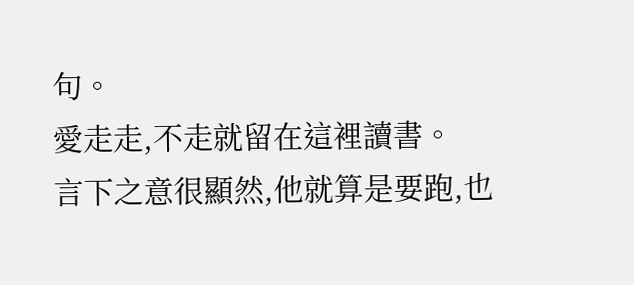句。
愛走走,不走就留在這裡讀書。
言下之意很顯然,他就算是要跑,也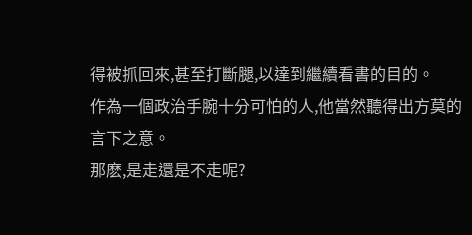得被抓回來,甚至打斷腿,以達到繼續看書的目的。
作為一個政治手腕十分可怕的人,他當然聽得出方莫的言下之意。
那麽,是走還是不走呢?